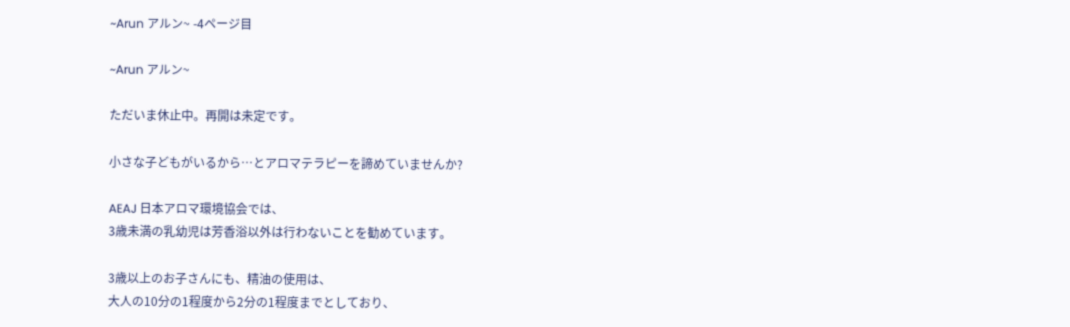~Arun アルン~ -4ページ目

~Arun アルン~

ただいま休止中。再開は未定です。

小さな子どもがいるから…とアロマテラピーを諦めていませんか?

AEAJ 日本アロマ環境協会では、
3歳未満の乳幼児は芳香浴以外は行わないことを勧めています。

3歳以上のお子さんにも、精油の使用は、
大人の10分の1程度から2分の1程度までとしており、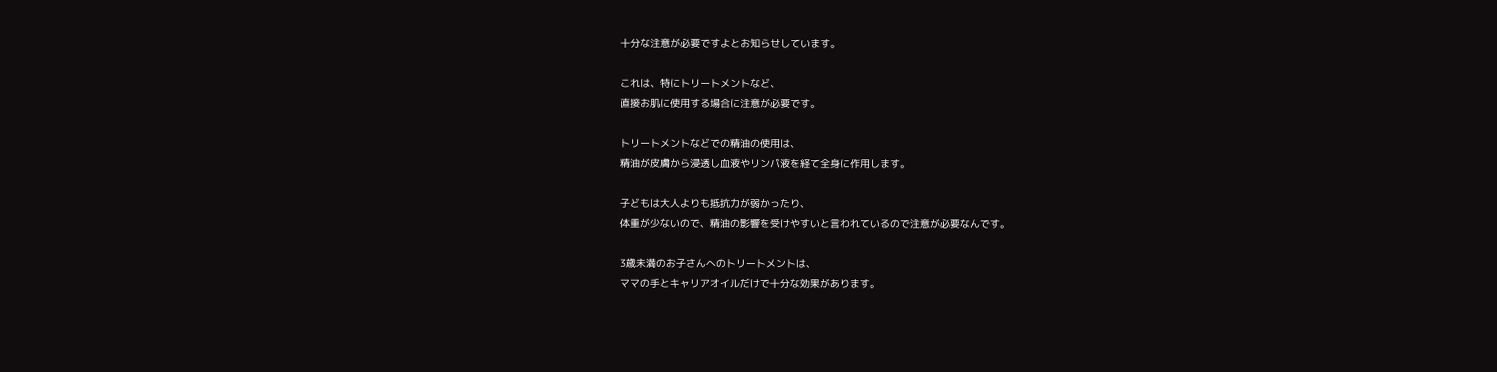十分な注意が必要ですよとお知らせしています。

これは、特にトリートメントなど、
直接お肌に使用する場合に注意が必要です。

トリートメントなどでの精油の使用は、
精油が皮膚から浸透し血液やリンパ液を経て全身に作用します。

子どもは大人よりも抵抗力が弱かったり、
体重が少ないので、精油の影響を受けやすいと言われているので注意が必要なんです。

3歳未満のお子さんへのトリートメントは、
ママの手とキャリアオイルだけで十分な効果があります。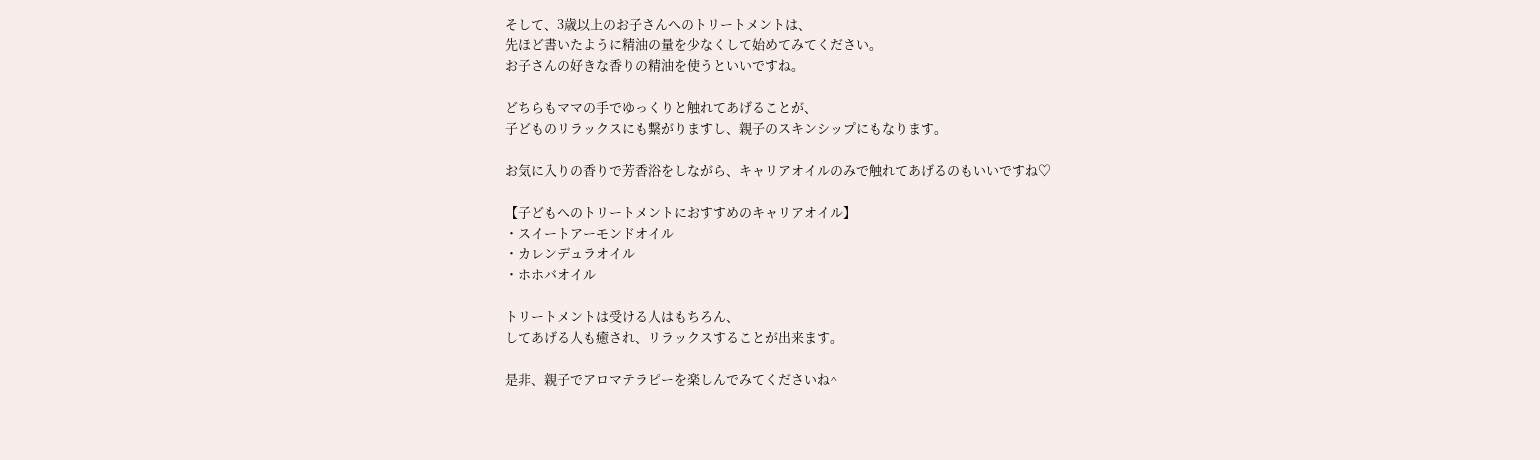そして、3歳以上のお子さんへのトリートメントは、
先ほど書いたように精油の量を少なくして始めてみてください。
お子さんの好きな香りの精油を使うといいですね。

どちらもママの手でゆっくりと触れてあげることが、
子どものリラックスにも繋がりますし、親子のスキンシップにもなります。

お気に入りの香りで芳香浴をしながら、キャリアオイルのみで触れてあげるのもいいですね♡

【子どもへのトリートメントにおすすめのキャリアオイル】
・スイートアーモンドオイル
・カレンデュラオイル
・ホホバオイル

トリートメントは受ける人はもちろん、
してあげる人も癒され、リラックスすることが出来ます。

是非、親子でアロマテラピーを楽しんでみてくださいね^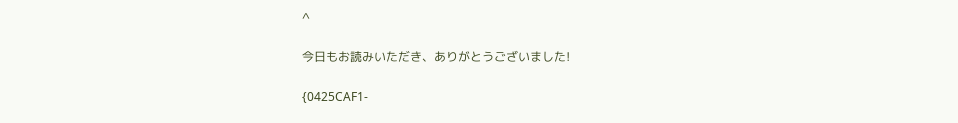^

今日もお読みいただき、ありがとうございました!

{0425CAF1-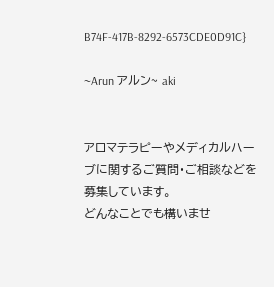B74F-417B-8292-6573CDE0D91C}

~Arun アルン~ aki


アロマテラピーやメディカルハーブに関するご質問・ご相談などを募集しています。
どんなことでも構いませ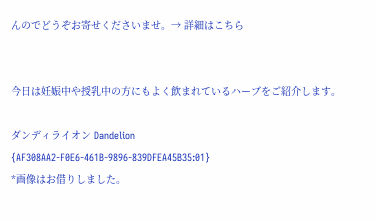んのでどうぞお寄せくださいませ。→ 詳細はこちら


今日は妊娠中や授乳中の方にもよく飲まれているハーブをご紹介します。

ダンディライオン Dandelion
{AF308AA2-F0E6-461B-9896-839DFEA45B35:01}
*画像はお借りしました。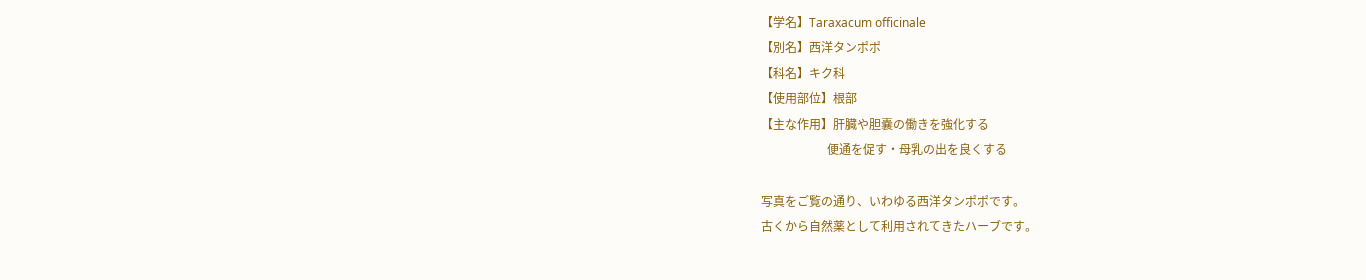【学名】Taraxacum officinale
【別名】西洋タンポポ
【科名】キク科
【使用部位】根部
【主な作用】肝臓や胆嚢の働きを強化する
                      便通を促す・母乳の出を良くする

写真をご覧の通り、いわゆる西洋タンポポです。
古くから自然薬として利用されてきたハーブです。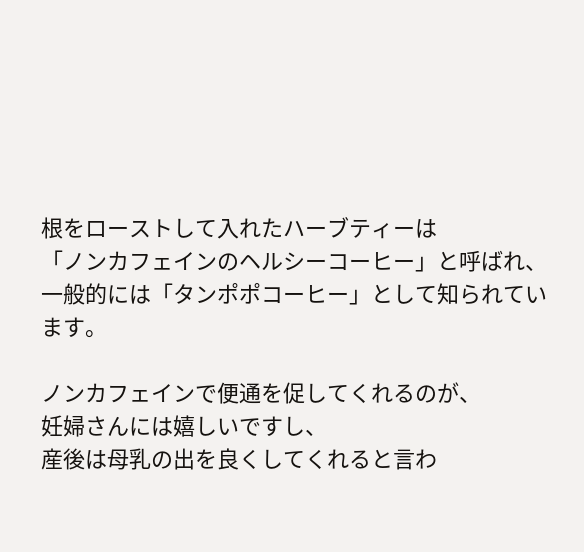根をローストして入れたハーブティーは
「ノンカフェインのヘルシーコーヒー」と呼ばれ、
一般的には「タンポポコーヒー」として知られています。

ノンカフェインで便通を促してくれるのが、
妊婦さんには嬉しいですし、
産後は母乳の出を良くしてくれると言わ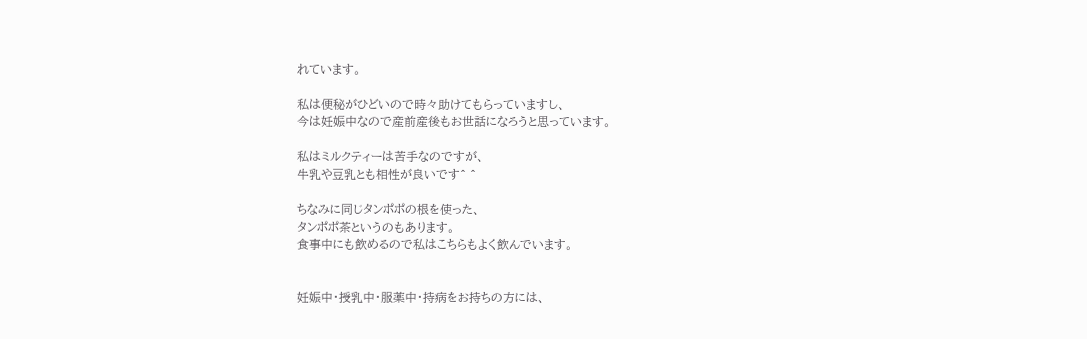れています。

私は便秘がひどいので時々助けてもらっていますし、
今は妊娠中なので産前産後もお世話になろうと思っています。

私はミルクティーは苦手なのですが、
牛乳や豆乳とも相性が良いです^ ^

ちなみに同じタンポポの根を使った、
タンポポ茶というのもあります。
食事中にも飲めるので私はこちらもよく飲んでいます。


妊娠中・授乳中・服薬中・持病をお持ちの方には、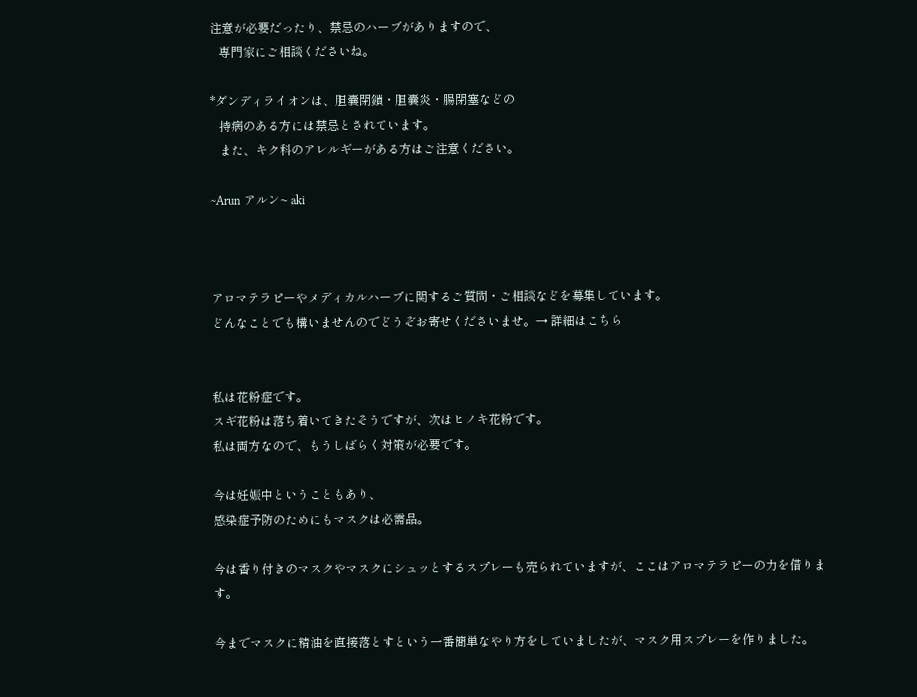注意が必要だったり、禁忌のハーブがありますので、
   専門家にご相談くださいね。

*ダンディライオンは、胆嚢閉鎖・胆嚢炎・腸閉塞などの
   持病のある方には禁忌とされています。
   また、キク科のアレルギーがある方はご注意ください。

~Arun アルン~ aki



アロマテラピーやメディカルハーブに関するご質問・ご相談などを募集しています。
どんなことでも構いませんのでどうぞお寄せくださいませ。→ 詳細はこちら


私は花粉症です。
スギ花粉は落ち着いてきたそうですが、次はヒノキ花粉です。
私は両方なので、もうしばらく対策が必要です。

今は妊娠中ということもあり、
感染症予防のためにもマスクは必需品。

今は香り付きのマスクやマスクにシュッとするスプレーも売られていますが、ここはアロマテラピーの力を借ります。

今までマスクに精油を直接落とすという一番簡単なやり方をしていましたが、マスク用スプレーを作りました。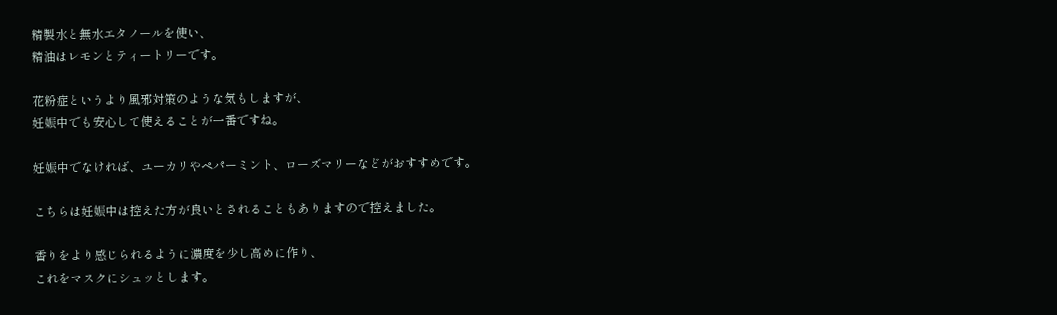精製水と無水エタノールを使い、
精油はレモンとティートリーです。

花粉症というより風邪対策のような気もしますが、
妊娠中でも安心して使えることが一番ですね。

妊娠中でなければ、ユーカリやペパーミント、ローズマリーなどがおすすめです。

こちらは妊娠中は控えた方が良いとされることもありますので控えました。

香りをより感じられるように濃度を少し高めに作り、
これをマスクにシュッとします。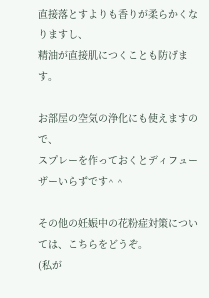直接落とすよりも香りが柔らかくなりますし、
精油が直接肌につくことも防げます。

お部屋の空気の浄化にも使えますので、
スプレーを作っておくとディフューザーいらずです^ ^

その他の妊娠中の花粉症対策については、こちらをどうぞ。
(私が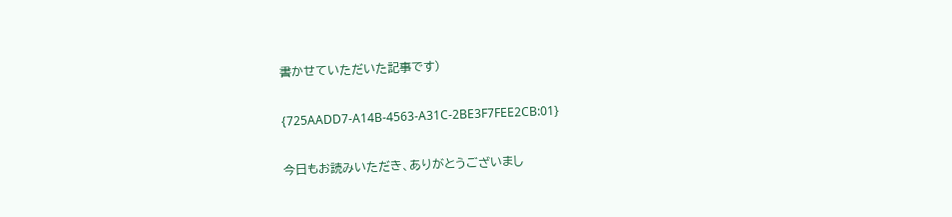書かせていただいた記事です)

{725AADD7-A14B-4563-A31C-2BE3F7FEE2CB:01}

今日もお読みいただき、ありがとうございまし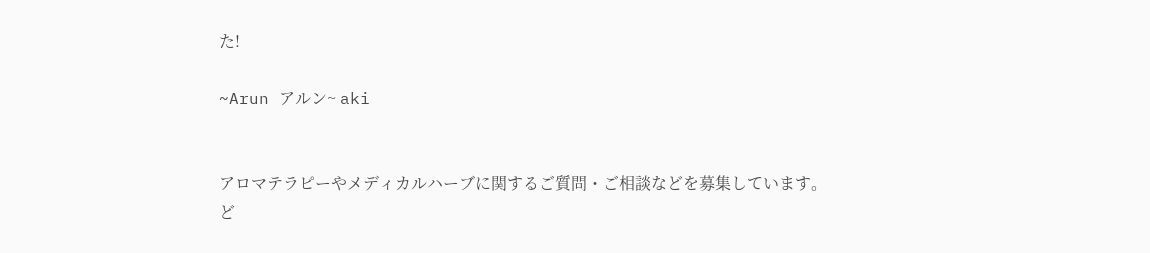た!

~Arun アルン~ aki


アロマテラピーやメディカルハーブに関するご質問・ご相談などを募集しています。
ど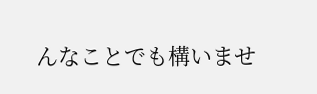んなことでも構いませ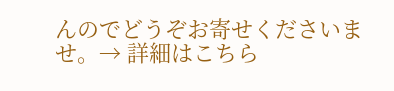んのでどうぞお寄せくださいませ。→ 詳細はこちら